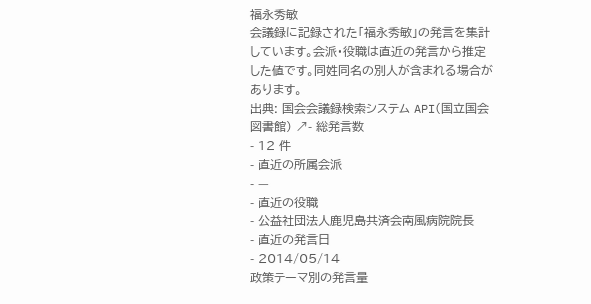福永秀敏
会議録に記録された「福永秀敏」の発言を集計しています。会派・役職は直近の発言から推定した値です。同姓同名の別人が含まれる場合があります。
出典: 国会会議録検索システム API(国立国会図書館) ↗- 総発言数
- 12 件
- 直近の所属会派
- —
- 直近の役職
- 公益社団法人鹿児島共済会南風病院院長
- 直近の発言日
- 2014/05/14
政策テーマ別の発言量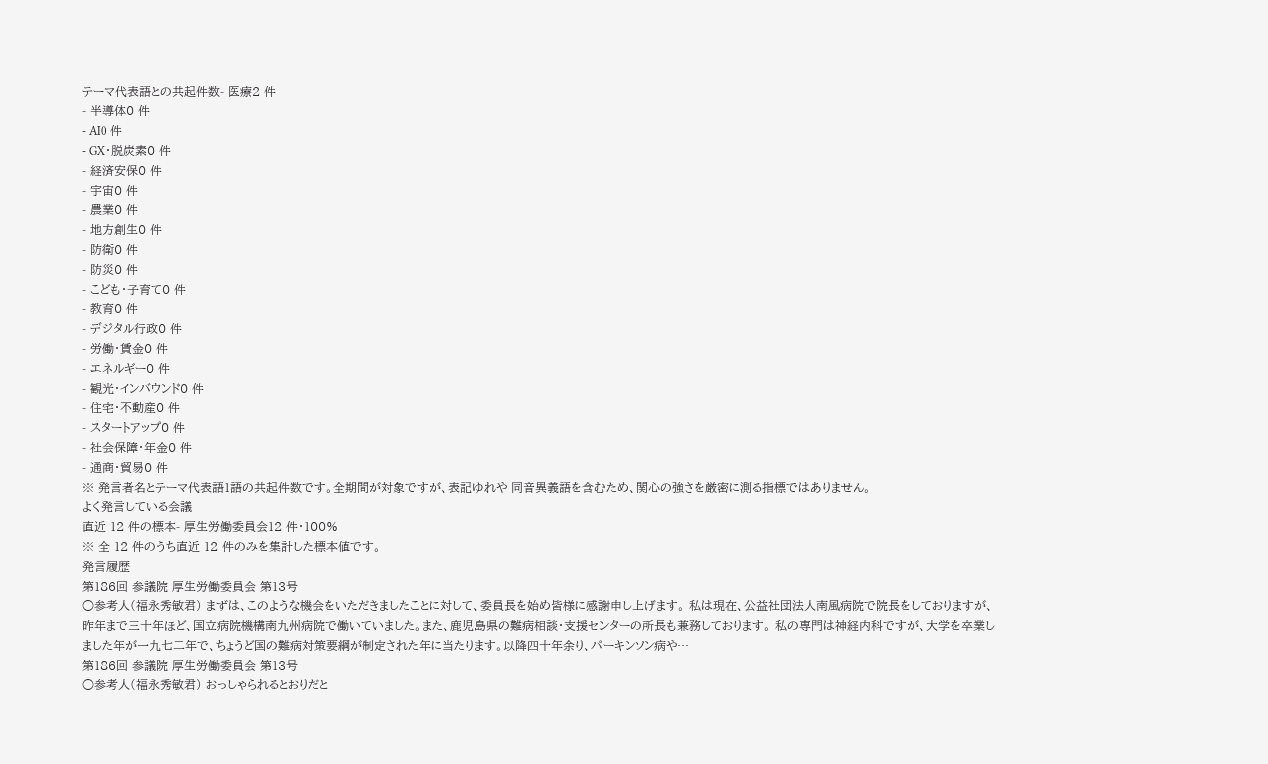テーマ代表語との共起件数- 医療2 件
- 半導体0 件
- AI0 件
- GX・脱炭素0 件
- 経済安保0 件
- 宇宙0 件
- 農業0 件
- 地方創生0 件
- 防衛0 件
- 防災0 件
- こども・子育て0 件
- 教育0 件
- デジタル行政0 件
- 労働・賃金0 件
- エネルギー0 件
- 観光・インバウンド0 件
- 住宅・不動産0 件
- スタートアップ0 件
- 社会保障・年金0 件
- 通商・貿易0 件
※ 発言者名とテーマ代表語1語の共起件数です。全期間が対象ですが、表記ゆれや 同音異義語を含むため、関心の強さを厳密に測る指標ではありません。
よく発言している会議
直近 12 件の標本- 厚生労働委員会12 件・100%
※ 全 12 件のうち直近 12 件のみを集計した標本値です。
発言履歴
第186回 参議院 厚生労働委員会 第13号
○参考人(福永秀敏君) まずは、このような機会をいただきましたことに対して、委員長を始め皆様に感謝申し上げます。 私は現在、公益社団法人南風病院で院長をしておりますが、昨年まで三十年ほど、国立病院機構南九州病院で働いていました。また、鹿児島県の難病相談・支援センターの所長も兼務しております。 私の専門は神経内科ですが、大学を卒業しました年が一九七二年で、ちょうど国の難病対策要綱が制定された年に当たります。以降四十年余り、パーキンソン病や…
第186回 参議院 厚生労働委員会 第13号
○参考人(福永秀敏君) おっしゃられるとおりだと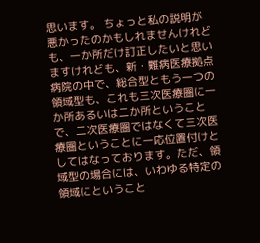思います。 ちょっと私の説明が悪かったのかもしれませんけれども、一か所だけ訂正したいと思いますけれども、新・難病医療拠点病院の中で、総合型ともう一つの領域型も、これも三次医療圏に一か所あるいは二か所ということで、二次医療圏ではなくて三次医療圏ということに一応位置付けとしてはなっております。ただ、領域型の場合には、いわゆる特定の領域にということ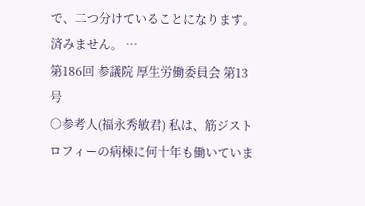で、二つ分けていることになります。済みません。 …
第186回 参議院 厚生労働委員会 第13号
○参考人(福永秀敏君) 私は、筋ジストロフィーの病棟に何十年も働いていま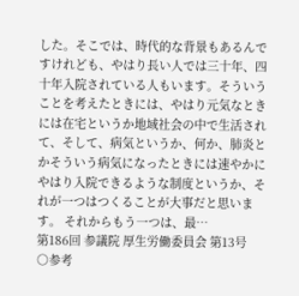した。そこでは、時代的な背景もあるんですけれども、やはり長い人では三十年、四十年入院されている人もいます。そういうことを考えたときには、やはり元気なときには在宅というか地域社会の中で生活されて、そして、病気というか、何か、肺炎とかそういう病気になったときには速やかにやはり入院できるような制度というか、それが一つはつくることが大事だと思います。 それからもう一つは、最…
第186回 参議院 厚生労働委員会 第13号
○参考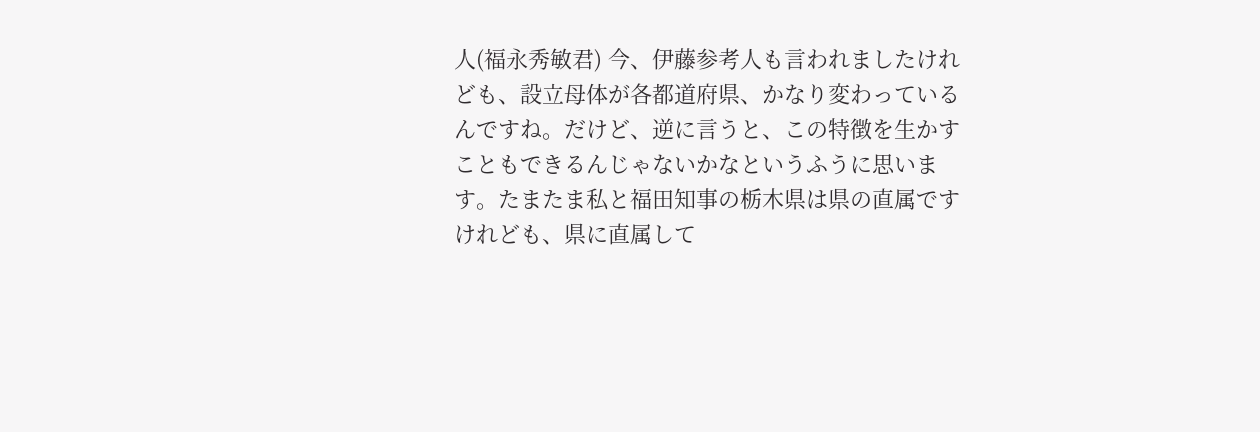人(福永秀敏君) 今、伊藤参考人も言われましたけれども、設立母体が各都道府県、かなり変わっているんですね。だけど、逆に言うと、この特徴を生かすこともできるんじゃないかなというふうに思います。たまたま私と福田知事の栃木県は県の直属ですけれども、県に直属して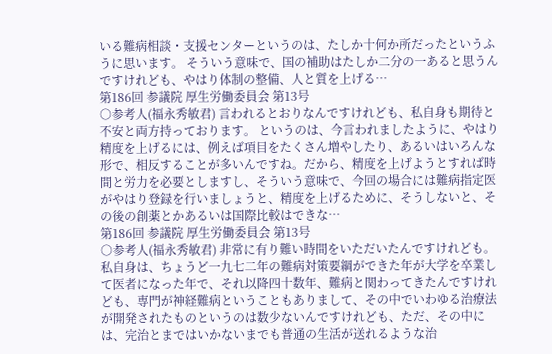いる難病相談・支援センターというのは、たしか十何か所だったというふうに思います。 そういう意味で、国の補助はたしか二分の一あると思うんですけれども、やはり体制の整備、人と質を上げる…
第186回 参議院 厚生労働委員会 第13号
○参考人(福永秀敏君) 言われるとおりなんですけれども、私自身も期待と不安と両方持っております。 というのは、今言われましたように、やはり精度を上げるには、例えば項目をたくさん増やしたり、あるいはいろんな形で、相反することが多いんですね。だから、精度を上げようとすれば時間と労力を必要としますし、そういう意味で、今回の場合には難病指定医がやはり登録を行いましょうと、精度を上げるために、そうしないと、その後の創薬とかあるいは国際比較はできな…
第186回 参議院 厚生労働委員会 第13号
○参考人(福永秀敏君) 非常に有り難い時間をいただいたんですけれども。 私自身は、ちょうど一九七二年の難病対策要綱ができた年が大学を卒業して医者になった年で、それ以降四十数年、難病と関わってきたんですけれども、専門が神経難病ということもありまして、その中でいわゆる治療法が開発されたものというのは数少ないんですけれども、ただ、その中には、完治とまではいかないまでも普通の生活が送れるような治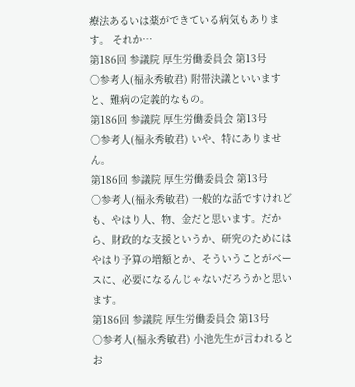療法あるいは薬ができている病気もあります。 それか…
第186回 参議院 厚生労働委員会 第13号
○参考人(福永秀敏君) 附帯決議といいますと、難病の定義的なもの。
第186回 参議院 厚生労働委員会 第13号
○参考人(福永秀敏君) いや、特にありません。
第186回 参議院 厚生労働委員会 第13号
○参考人(福永秀敏君) 一般的な話ですけれども、やはり人、物、金だと思います。だから、財政的な支援というか、研究のためにはやはり予算の増額とか、そういうことがベースに、必要になるんじゃないだろうかと思います。
第186回 参議院 厚生労働委員会 第13号
○参考人(福永秀敏君) 小池先生が言われるとお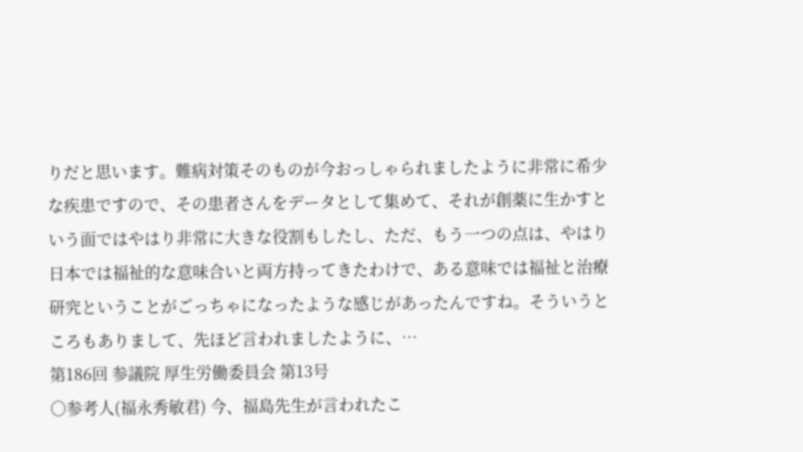りだと思います。難病対策そのものが今おっしゃられましたように非常に希少な疾患ですので、その患者さんをデータとして集めて、それが創薬に生かすという面ではやはり非常に大きな役割もしたし、ただ、もう一つの点は、やはり日本では福祉的な意味合いと両方持ってきたわけで、ある意味では福祉と治療研究ということがごっちゃになったような感じがあったんですね。そういうところもありまして、先ほど言われましたように、…
第186回 参議院 厚生労働委員会 第13号
○参考人(福永秀敏君) 今、福島先生が言われたこ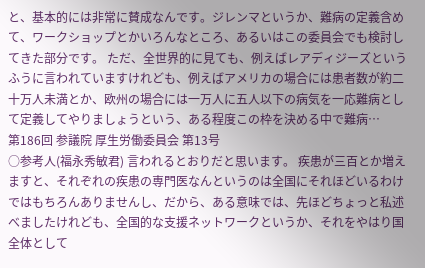と、基本的には非常に賛成なんです。ジレンマというか、難病の定義含めて、ワークショップとかいろんなところ、あるいはこの委員会でも検討してきた部分です。 ただ、全世界的に見ても、例えばレアディジーズというふうに言われていますけれども、例えばアメリカの場合には患者数が約二十万人未満とか、欧州の場合には一万人に五人以下の病気を一応難病として定義してやりましょうという、ある程度この枠を決める中で難病…
第186回 参議院 厚生労働委員会 第13号
○参考人(福永秀敏君) 言われるとおりだと思います。 疾患が三百とか増えますと、それぞれの疾患の専門医なんというのは全国にそれほどいるわけではもちろんありませんし、だから、ある意味では、先ほどちょっと私述べましたけれども、全国的な支援ネットワークというか、それをやはり国全体として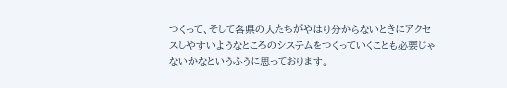つくって、そして各県の人たちがやはり分からないときにアクセスしやすいようなところのシステムをつくっていくことも必要じゃないかなというふうに思っております。